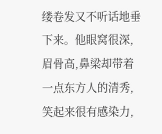缕卷发又不听话地垂下来。他眼窝很深,眉骨高,鼻梁却带着一点东方人的清秀,笑起来很有感染力,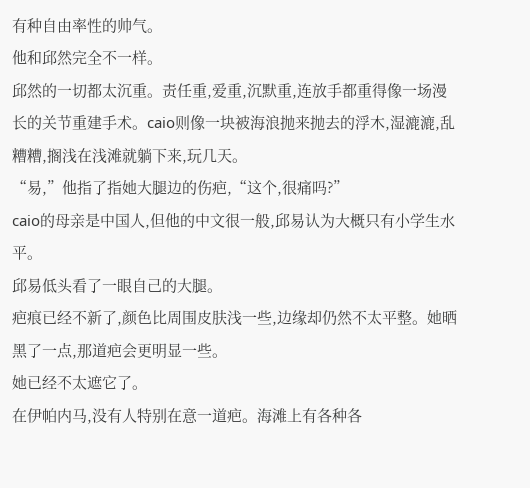有种自由率性的帅气。
他和邱然完全不一样。
邱然的一切都太沉重。责任重,爱重,沉默重,连放手都重得像一场漫长的关节重建手术。caio则像一块被海浪抛来抛去的浮木,湿漉漉,乱糟糟,搁浅在浅滩就躺下来,玩几天。
“易,”他指了指她大腿边的伤疤,“这个,很痛吗?”
caio的母亲是中国人,但他的中文很一般,邱易认为大概只有小学生水平。
邱易低头看了一眼自己的大腿。
疤痕已经不新了,颜色比周围皮肤浅一些,边缘却仍然不太平整。她晒黑了一点,那道疤会更明显一些。
她已经不太遮它了。
在伊帕内马,没有人特别在意一道疤。海滩上有各种各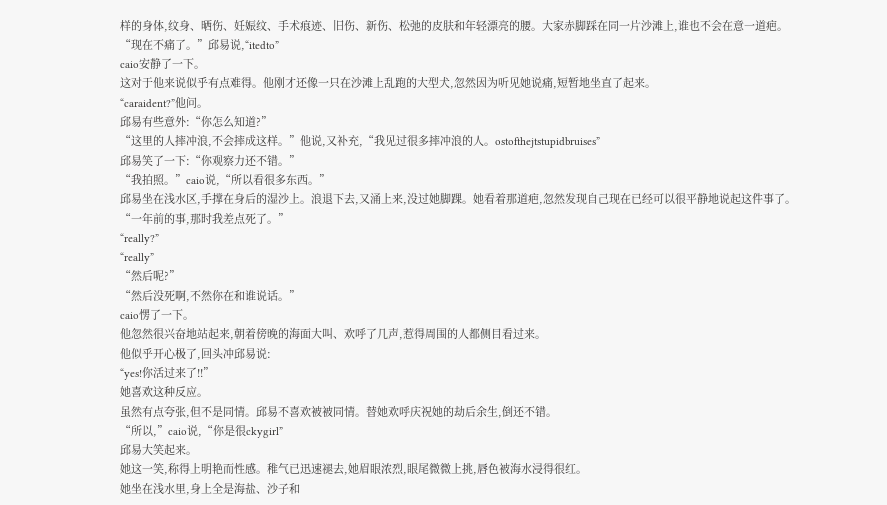样的身体,纹身、晒伤、妊娠纹、手术痕迹、旧伤、新伤、松弛的皮肤和年轻漂亮的腰。大家赤脚踩在同一片沙滩上,谁也不会在意一道疤。
“现在不痛了。”邱易说,“itedto”
caio安静了一下。
这对于他来说似乎有点难得。他刚才还像一只在沙滩上乱跑的大型犬,忽然因为听见她说痛,短暂地坐直了起来。
“caraident?”他问。
邱易有些意外:“你怎么知道?”
“这里的人摔冲浪,不会摔成这样。”他说,又补充,“我见过很多摔冲浪的人。ostofthejtstupidbruises”
邱易笑了一下:“你观察力还不错。”
“我拍照。”caio说,“所以看很多东西。”
邱易坐在浅水区,手撑在身后的湿沙上。浪退下去,又涌上来,没过她脚踝。她看着那道疤,忽然发现自己现在已经可以很平静地说起这件事了。
“一年前的事,那时我差点死了。”
“really?”
“really”
“然后呢?”
“然后没死啊,不然你在和谁说话。”
caio愣了一下。
他忽然很兴奋地站起来,朝着傍晚的海面大叫、欢呼了几声,惹得周围的人都侧目看过来。
他似乎开心极了,回头冲邱易说:
“yes!你活过来了!!”
她喜欢这种反应。
虽然有点夸张,但不是同情。邱易不喜欢被被同情。替她欢呼庆祝她的劫后余生,倒还不错。
“所以,”caio说,“你是很ckygirl”
邱易大笑起来。
她这一笑,称得上明艳而性感。稚气已迅速褪去,她眉眼浓烈,眼尾微微上挑,唇色被海水浸得很红。
她坐在浅水里,身上全是海盐、沙子和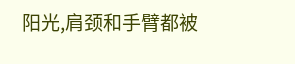阳光,肩颈和手臂都被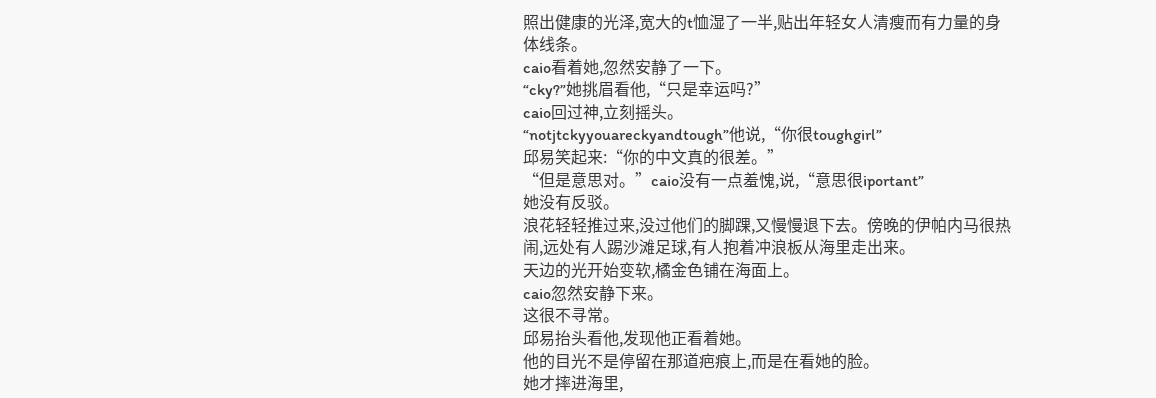照出健康的光泽,宽大的t恤湿了一半,贴出年轻女人清瘦而有力量的身体线条。
caio看着她,忽然安静了一下。
“cky?”她挑眉看他,“只是幸运吗?”
caio回过神,立刻摇头。
“notjtckyyouareckyandtough”他说,“你很toughgirl”
邱易笑起来:“你的中文真的很差。”
“但是意思对。”caio没有一点羞愧,说,“意思很iportant”
她没有反驳。
浪花轻轻推过来,没过他们的脚踝,又慢慢退下去。傍晚的伊帕内马很热闹,远处有人踢沙滩足球,有人抱着冲浪板从海里走出来。
天边的光开始变软,橘金色铺在海面上。
caio忽然安静下来。
这很不寻常。
邱易抬头看他,发现他正看着她。
他的目光不是停留在那道疤痕上,而是在看她的脸。
她才摔进海里,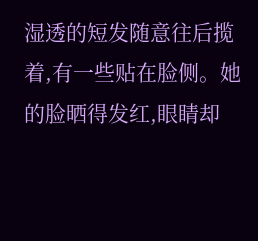湿透的短发随意往后揽着,有一些贴在脸侧。她的脸晒得发红,眼睛却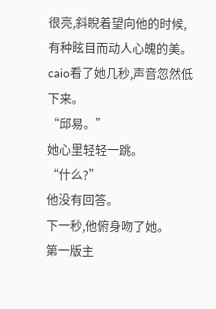很亮,斜睨着望向他的时候,有种眩目而动人心魄的美。
caio看了她几秒,声音忽然低下来。
“邱易。”
她心里轻轻一跳。
“什么?”
他没有回答。
下一秒,他俯身吻了她。
第一版主